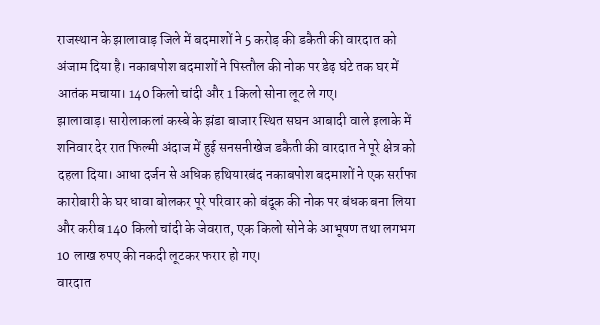राजस्थान के झालावाड़ जिले में बदमाशों ने 5 करोड़ की डकैती की वारदात को अंजाम दिया है। नकाबपोश बदमाशों ने पिस्तौल की नोक पर डेढ़ घंटे तक घर में आतंक मचाया। 140 किलो चांदी और 1 किलो सोना लूट ले गए।
झालावाड़। सारोलाकलां कस्बे के झंडा बाजार स्थित सघन आबादी वाले इलाके में शनिवार देर रात फिल्मी अंदाज में हुई सनसनीखेज डकैती की वारदात ने पूरे क्षेत्र को दहला दिया। आधा दर्जन से अधिक हथियारबंद नकाबपोश बदमाशों ने एक सर्राफा कारोबारी के घर धावा बोलकर पूरे परिवार को बंदूक की नोक पर बंधक बना लिया और करीब 140 किलो चांदी के जेवरात, एक किलो सोने के आभूषण तथा लगभग 10 लाख रुपए की नकदी लूटकर फरार हो गए।
वारदात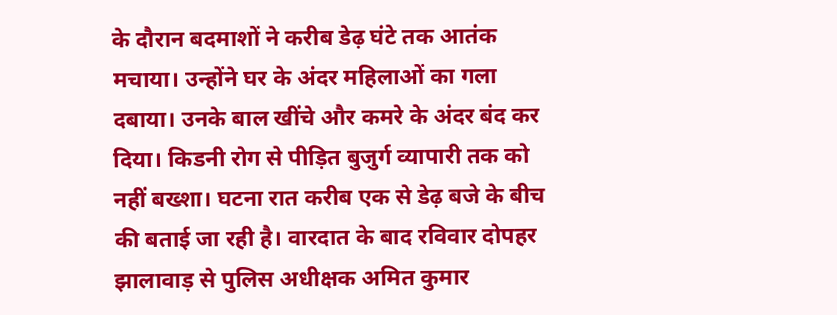के दौरान बदमाशों ने करीब डेढ़ घंटे तक आतंक मचाया। उन्होंने घर के अंदर महिलाओं का गला दबाया। उनके बाल खींचे और कमरे के अंदर बंद कर दिया। किडनी रोग से पीड़ित बुजुर्ग व्यापारी तक को नहीं बख्शा। घटना रात करीब एक से डेढ़ बजे के बीच की बताई जा रही है। वारदात के बाद रविवार दोपहर झालावाड़ से पुलिस अधीक्षक अमित कुमार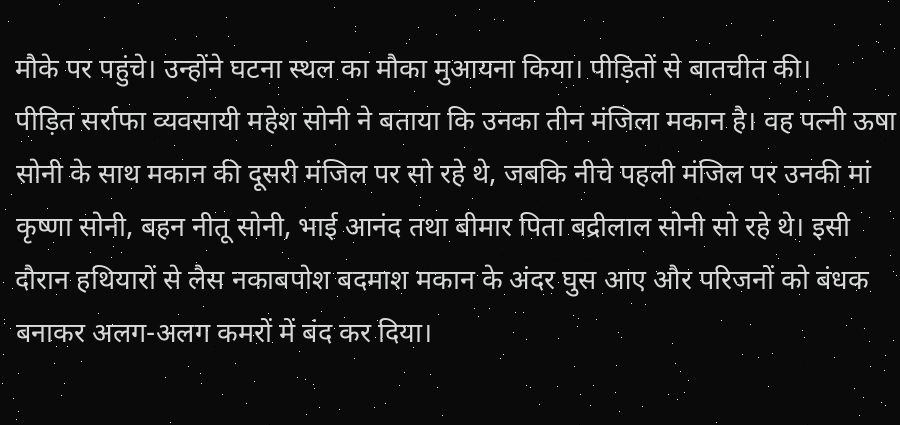मौके पर पहुंचे। उन्होंने घटना स्थल का मौका मुआयना किया। पीड़ितों से बातचीत की।
पीड़ित सर्राफा व्यवसायी महेश सोनी ने बताया कि उनका तीन मंजिला मकान है। वह पत्नी ऊषा सोनी के साथ मकान की दूसरी मंजिल पर सो रहे थे, जबकि नीचे पहली मंजिल पर उनकी मां कृष्णा सोनी, बहन नीतू सोनी, भाई आनंद तथा बीमार पिता बद्रीलाल सोनी सो रहे थे। इसी दौरान हथियारों से लैस नकाबपोश बदमाश मकान के अंदर घुस आए और परिजनों को बंधक बनाकर अलग-अलग कमरों में बंद कर दिया।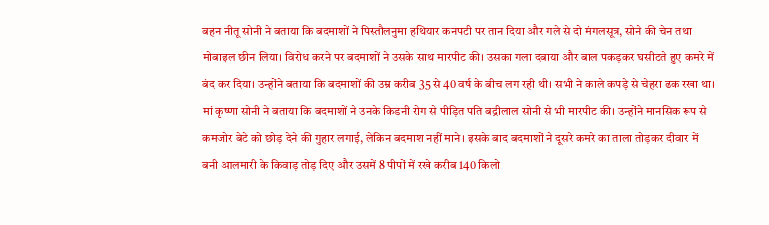बहन नीतू सोनी ने बताया कि बदमाशों ने पिस्तौलनुमा हथियार कनपटी पर तान दिया और गले से दो मंगलसूत्र, सोने की चेन तथा मोबाइल छीन लिया। विरोध करने पर बदमाशों ने उसके साथ मारपीट की। उसका गला दबाया और बाल पकड़कर घसीटते हुए कमरे में बंद कर दिया। उन्होंने बताया कि बदमाशों की उम्र करीब 35 से 40 वर्ष के बीच लग रही थी। सभी ने काले कपड़े से चेहरा ढक रखा था।
मां कृष्णा सोनी ने बताया कि बदमाशों ने उनके किडनी रोग से पीड़ित पति बद्रीलाल सोनी से भी मारपीट की। उन्होंने मानसिक रूप से कमजोर बेटे को छोड़ देने की गुहार लगाई, लेकिन बदमाश नहीं माने। इसके बाद बदमाशों ने दूसरे कमरे का ताला तोड़कर दीवार में बनी आलमारी के किवाड़ तोड़ दिए और उसमें 8 पीपों में रखे करीब 140 किलो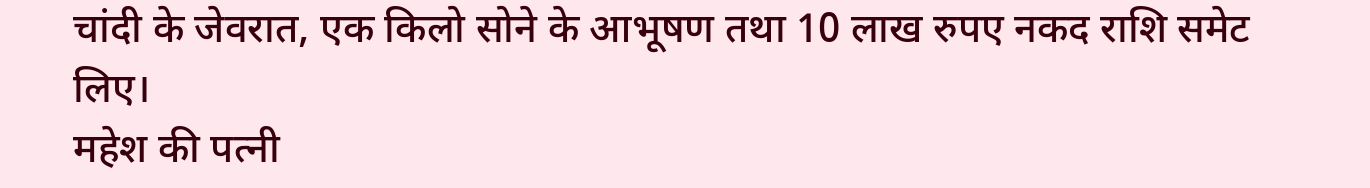चांदी के जेवरात, एक किलो सोने के आभूषण तथा 10 लाख रुपए नकद राशि समेट लिए।
महेश की पत्नी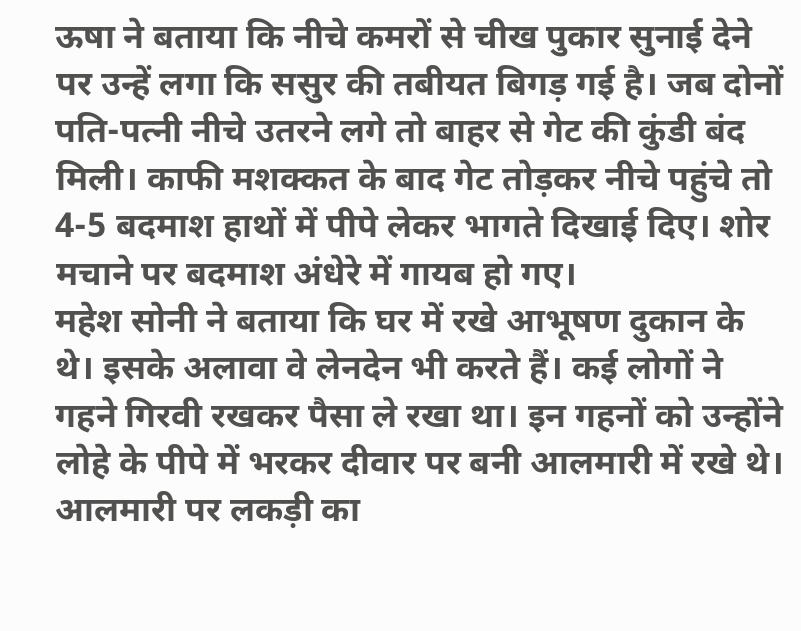ऊषा ने बताया कि नीचे कमरों से चीख पुकार सुनाई देने पर उन्हें लगा कि ससुर की तबीयत बिगड़ गई है। जब दोनों पति-पत्नी नीचे उतरने लगे तो बाहर से गेट की कुंडी बंद मिली। काफी मशक्कत के बाद गेट तोड़कर नीचे पहुंचे तो 4-5 बदमाश हाथों में पीपे लेकर भागते दिखाई दिए। शोर मचाने पर बदमाश अंधेरे में गायब हो गए।
महेश सोनी ने बताया कि घर में रखे आभूषण दुकान के थे। इसके अलावा वे लेनदेन भी करते हैं। कई लोगों ने गहने गिरवी रखकर पैसा ले रखा था। इन गहनों को उन्होंने लोहे के पीपे में भरकर दीवार पर बनी आलमारी में रखे थे। आलमारी पर लकड़ी का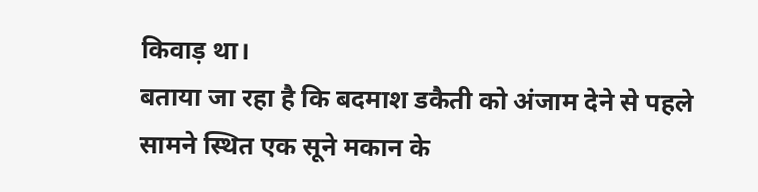किवाड़ था।
बताया जा रहा है कि बदमाश डकैती को अंजाम देने से पहले सामने स्थित एक सूने मकान के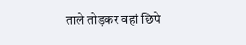ताले तोड़कर वहां छिपे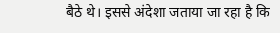बैठे थे। इससे अंदेशा जताया जा रहा है कि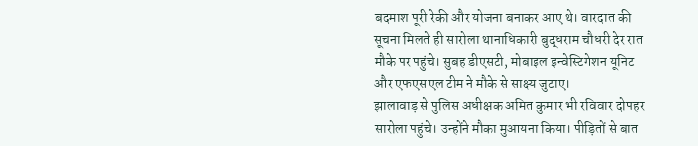बदमाश पूरी रेकी और योजना बनाकर आए थे। वारदात की सूचना मिलते ही सारोला थानाधिकारी बुद्धराम चौधरी देर रात मौके पर पहुंचे। सुबह डीएसटी, मोबाइल इन्वेस्टिगेशन यूनिट और एफएसएल टीम ने मौके से साक्ष्य जुटाए।
झालावाड़ से पुलिस अधीक्षक अमित कुमार भी रविवार दोपहर सारोला पहुंचे। उन्होंने मौका मुआयना किया। पीड़ितों से बात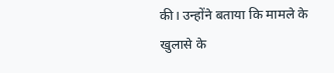की। उन्होंने बताया कि मामले के खुलासे के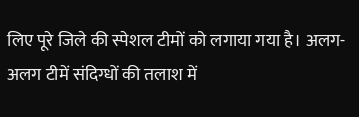लिए पूरे जिले की स्पेशल टीमों को लगाया गया है। अलग-अलग टीमें संदिग्धों की तलाश में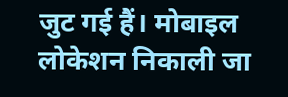जुट गई हैं। मोबाइल लोकेशन निकाली जा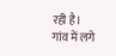रही है। गांव में लगे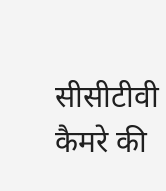सीसीटीवी कैमरे की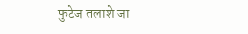फुटेज तलाशे जा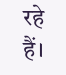रहे हैं।